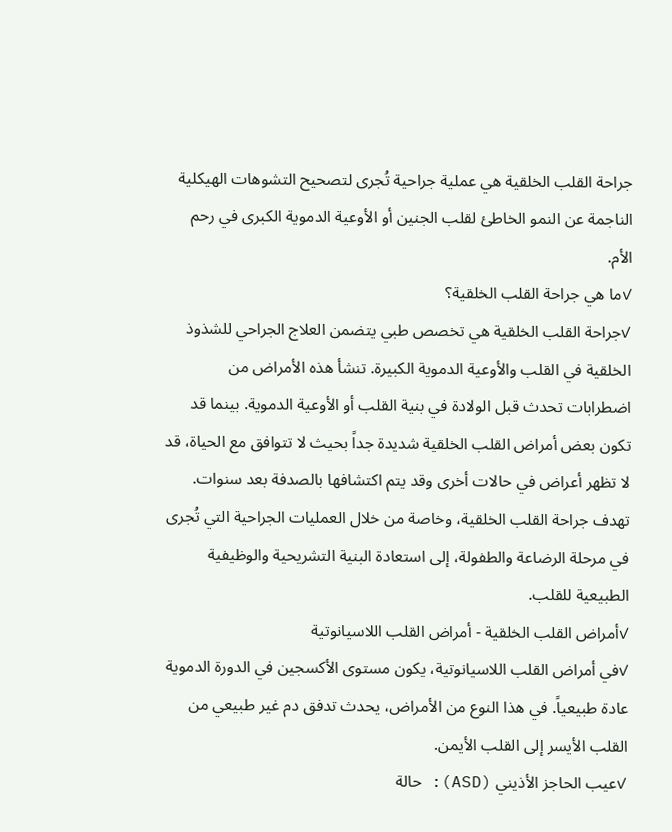جراحة القلب الخلقية هي عملية جراحية تُجرى لتصحيح التشوهات الهيكلية الناجمة عن النمو الخاطئ لقلب الجنين أو الأوعية الدموية الكبرى في رحم الأم.
✓ما هي جراحة القلب الخلقية؟
✓جراحة القلب الخلقية هي تخصص طبي يتضمن العلاج الجراحي للشذوذ الخلقية في القلب والأوعية الدموية الكبيرة. تنشأ هذه الأمراض من اضطرابات تحدث قبل الولادة في بنية القلب أو الأوعية الدموية. بينما قد تكون بعض أمراض القلب الخلقية شديدة جداً بحيث لا تتوافق مع الحياة، قد لا تظهر أعراض في حالات أخرى وقد يتم اكتشافها بالصدفة بعد سنوات. تهدف جراحة القلب الخلقية، وخاصة من خلال العمليات الجراحية التي تُجرى في مرحلة الرضاعة والطفولة، إلى استعادة البنية التشريحية والوظيفية الطبيعية للقلب.
✓أمراض القلب الخلقية - أمراض القلب اللاسيانوتية
✓في أمراض القلب اللاسيانوتية، يكون مستوى الأكسجين في الدورة الدموية عادة طبيعياً. في هذا النوع من الأمراض، يحدث تدفق دم غير طبيعي من القلب الأيسر إلى القلب الأيمن.
✓عيب الحاجز الأذيني (ASD): حالة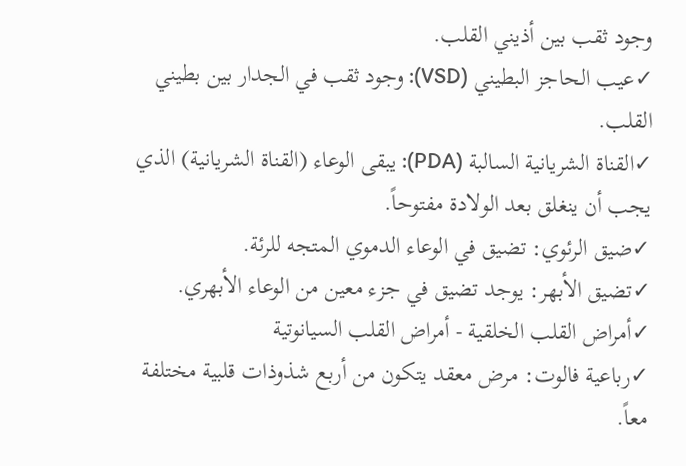وجود ثقب بين أذيني القلب.
✓عيب الحاجز البطيني (VSD): وجود ثقب في الجدار بين بطيني القلب.
✓القناة الشريانية السالبة (PDA): يبقى الوعاء (القناة الشريانية) الذي يجب أن ينغلق بعد الولادة مفتوحاً.
✓ضيق الرئوي: تضيق في الوعاء الدموي المتجه للرئة.
✓تضيق الأبهر: يوجد تضيق في جزء معين من الوعاء الأبهري.
✓أمراض القلب الخلقية - أمراض القلب السيانوتية
✓رباعية فالوت: مرض معقد يتكون من أربع شذوذات قلبية مختلفة معاً.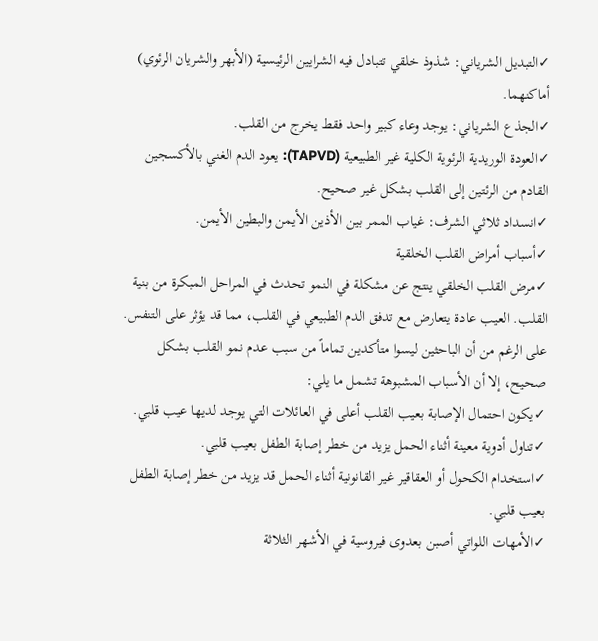✓التبديل الشرياني: شذوذ خلقي تتبادل فيه الشرايين الرئيسية (الأبهر والشريان الرئوي) أماكنهما.
✓الجذع الشرياني: يوجد وعاء كبير واحد فقط يخرج من القلب.
✓العودة الوريدية الرئوية الكلية غير الطبيعية (TAPVD): يعود الدم الغني بالأكسجين القادم من الرئتين إلى القلب بشكل غير صحيح.
✓انسداد ثلاثي الشرف: غياب الممر بين الأذين الأيمن والبطين الأيمن.
✓أسباب أمراض القلب الخلقية
✓مرض القلب الخلقي ينتج عن مشكلة في النمو تحدث في المراحل المبكرة من بنية القلب. العيب عادة يتعارض مع تدفق الدم الطبيعي في القلب، مما قد يؤثر على التنفس. على الرغم من أن الباحثين ليسوا متأكدين تماماً من سبب عدم نمو القلب بشكل صحيح، إلا أن الأسباب المشبوهة تشمل ما يلي:
✓يكون احتمال الإصابة بعيب القلب أعلى في العائلات التي يوجد لديها عيب قلبي.
✓تناول أدوية معينة أثناء الحمل يزيد من خطر إصابة الطفل بعيب قلبي.
✓استخدام الكحول أو العقاقير غير القانونية أثناء الحمل قد يزيد من خطر إصابة الطفل بعيب قلبي.
✓الأمهات اللواتي أصبن بعدوى فيروسية في الأشهر الثلاثة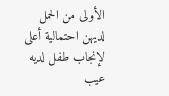الأولى من الحمل لديهن احتمالية أعلى لإنجاب طفل لديه عيب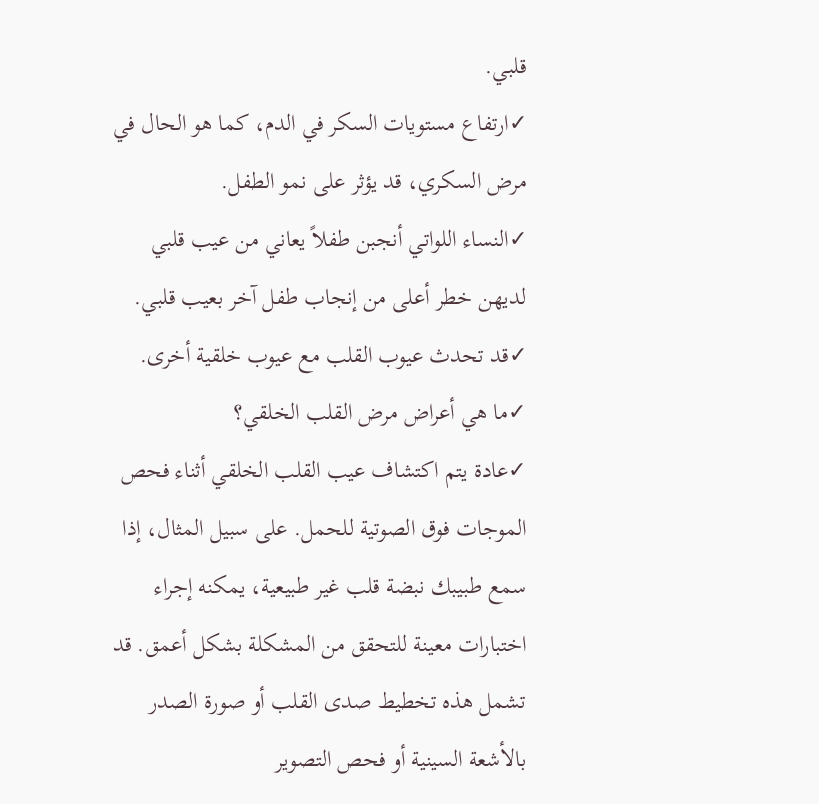قلبي.
✓ارتفاع مستويات السكر في الدم، كما هو الحال في مرض السكري، قد يؤثر على نمو الطفل.
✓النساء اللواتي أنجبن طفلاً يعاني من عيب قلبي لديهن خطر أعلى من إنجاب طفل آخر بعيب قلبي.
✓قد تحدث عيوب القلب مع عيوب خلقية أخرى.
✓ما هي أعراض مرض القلب الخلقي؟
✓عادة يتم اكتشاف عيب القلب الخلقي أثناء فحص الموجات فوق الصوتية للحمل. على سبيل المثال، إذا سمع طبيبك نبضة قلب غير طبيعية، يمكنه إجراء اختبارات معينة للتحقق من المشكلة بشكل أعمق. قد تشمل هذه تخطيط صدى القلب أو صورة الصدر بالأشعة السينية أو فحص التصوير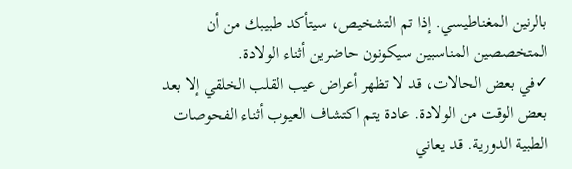بالرنين المغناطيسي. إذا تم التشخيص، سيتأكد طبيبك من أن المتخصصين المناسبين سيكونون حاضرين أثناء الولادة.
✓في بعض الحالات، قد لا تظهر أعراض عيب القلب الخلقي إلا بعد بعض الوقت من الولادة. عادة يتم اكتشاف العيوب أثناء الفحوصات الطبية الدورية. قد يعاني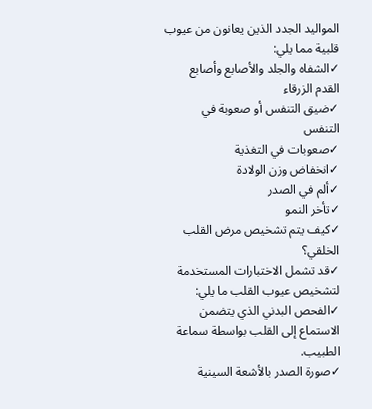المواليد الجدد الذين يعانون من عيوب قلبية مما يلي:
✓الشفاه والجلد والأصابع وأصابع القدم الزرقاء
✓ضيق التنفس أو صعوبة في التنفس
✓صعوبات في التغذية
✓انخفاض وزن الولادة
✓ألم في الصدر
✓تأخر النمو
✓كيف يتم تشخيص مرض القلب الخلقي؟
✓قد تشمل الاختبارات المستخدمة لتشخيص عيوب القلب ما يلي:
✓الفحص البدني الذي يتضمن الاستماع إلى القلب بواسطة سماعة الطبيب.
✓صورة الصدر بالأشعة السينية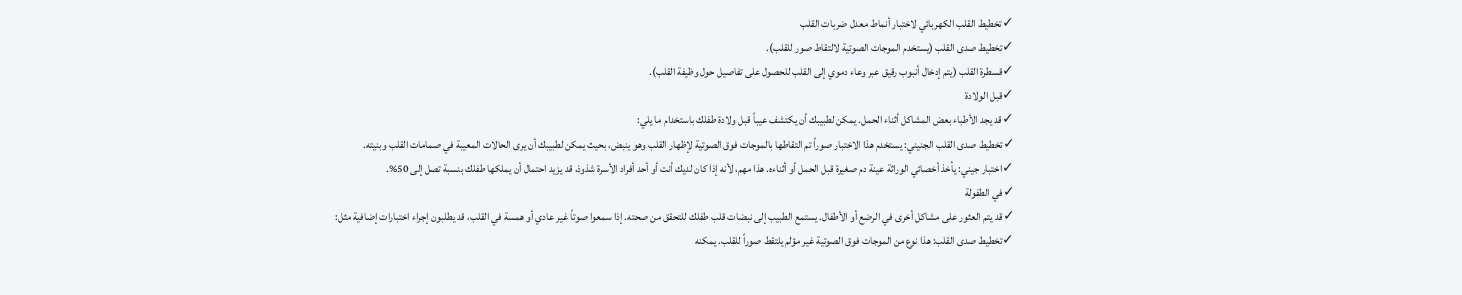✓تخطيط القلب الكهربائي لاختبار أنماط معدل ضربات القلب
✓تخطيط صدى القلب (يستخدم الموجات الصوتية لالتقاط صور للقلب).
✓قسطرة القلب (يتم إدخال أنبوب رقيق عبر وعاء دموي إلى القلب للحصول على تفاصيل حول وظيفة القلب).
✓قبل الولادة
✓قد يجد الأطباء بعض المشاكل أثناء الحمل. يمكن لطبيبك أن يكتشف عيباً قبل ولادة طفلك باستخدام ما يلي:
✓تخطيط صدى القلب الجنيني: يستخدم هذا الاختبار صوراً تم التقاطها بالموجات فوق الصوتية لإظهار القلب وهو ينبض، بحيث يمكن لطبيبك أن يرى الحالات المعيبة في صمامات القلب وبنيته.
✓اختبار جيني: يأخذ أخصائي الوراثة عينة دم صغيرة قبل الحمل أو أثناءه. هذا مهم، لأنه إذا كان لديك أنت أو أحد أفراد الأسرة شذوذ، قد يزيد احتمال أن يملكها طفلك بنسبة تصل إلى 50%.
✓في الطفولة
✓قد يتم العثور على مشاكل أخرى في الرضع أو الأطفال. يستمع الطبيب إلى نبضات قلب طفلك للتحقق من صحته. إذا سمعوا صوتاً غير عادي أو همسة في القلب، قد يطلبون إجراء اختبارات إضافية مثل:
✓تخطيط صدى القلب: هذا نوع من الموجات فوق الصوتية غير مؤلم يلتقط صوراً للقلب. يمكنه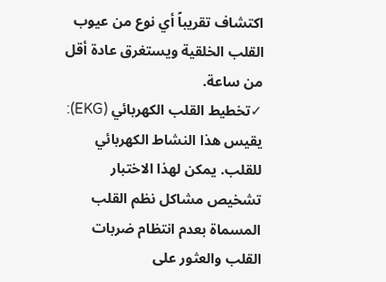اكتشاف تقريباً أي نوع من عيوب القلب الخلقية ويستغرق عادة أقل من ساعة.
✓تخطيط القلب الكهربائي (EKG): يقيس هذا النشاط الكهربائي للقلب. يمكن لهذا الاختبار تشخيص مشاكل نظم القلب المسماة بعدم انتظام ضربات القلب والعثور على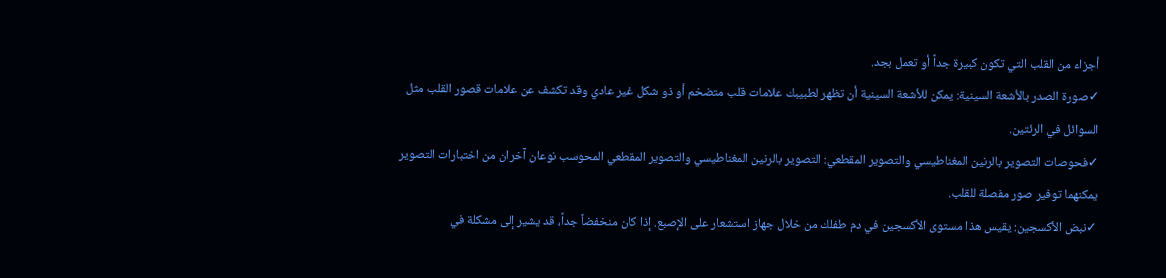أجزاء من القلب التي تكون كبيرة جداً أو تعمل بجد.
✓صورة الصدر بالأشعة السينية: يمكن للأشعة السينية أن تظهر لطبيبك علامات قلب متضخم أو ذو شكل غير عادي وقد تكشف عن علامات قصور القلب مثل السوائل في الرئتين.
✓فحوصات التصوير بالرنين المغناطيسي والتصوير المقطعي: التصوير بالرنين المغناطيسي والتصوير المقطعي المحوسب نوعان آخران من اختبارات التصوير يمكنهما توفير صور مفصلة للقلب.
✓نبض الأكسجين: يقيس هذا مستوى الأكسجين في دم طفلك من خلال جهاز استشعار على الإصبع. إذا كان منخفضاً جداً، قد يشير إلى مشكلة في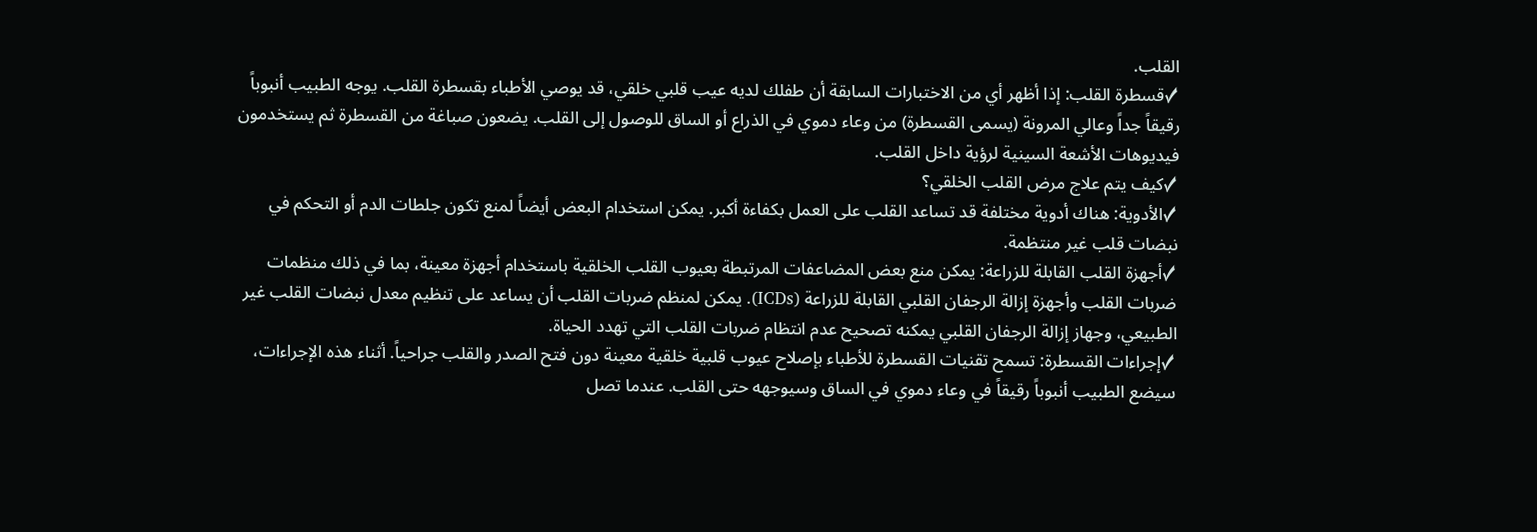القلب.
✓قسطرة القلب: إذا أظهر أي من الاختبارات السابقة أن طفلك لديه عيب قلبي خلقي، قد يوصي الأطباء بقسطرة القلب. يوجه الطبيب أنبوباً رقيقاً جداً وعالي المرونة (يسمى القسطرة) من وعاء دموي في الذراع أو الساق للوصول إلى القلب. يضعون صباغة من القسطرة ثم يستخدمون فيديوهات الأشعة السينية لرؤية داخل القلب.
✓كيف يتم علاج مرض القلب الخلقي؟
✓الأدوية: هناك أدوية مختلفة قد تساعد القلب على العمل بكفاءة أكبر. يمكن استخدام البعض أيضاً لمنع تكون جلطات الدم أو التحكم في نبضات قلب غير منتظمة.
✓أجهزة القلب القابلة للزراعة: يمكن منع بعض المضاعفات المرتبطة بعيوب القلب الخلقية باستخدام أجهزة معينة، بما في ذلك منظمات ضربات القلب وأجهزة إزالة الرجفان القلبي القابلة للزراعة (ICDs). يمكن لمنظم ضربات القلب أن يساعد على تنظيم معدل نبضات القلب غير الطبيعي، وجهاز إزالة الرجفان القلبي يمكنه تصحيح عدم انتظام ضربات القلب التي تهدد الحياة.
✓إجراءات القسطرة: تسمح تقنيات القسطرة للأطباء بإصلاح عيوب قلبية خلقية معينة دون فتح الصدر والقلب جراحياً. أثناء هذه الإجراءات، سيضع الطبيب أنبوباً رقيقاً في وعاء دموي في الساق وسيوجهه حتى القلب. عندما تصل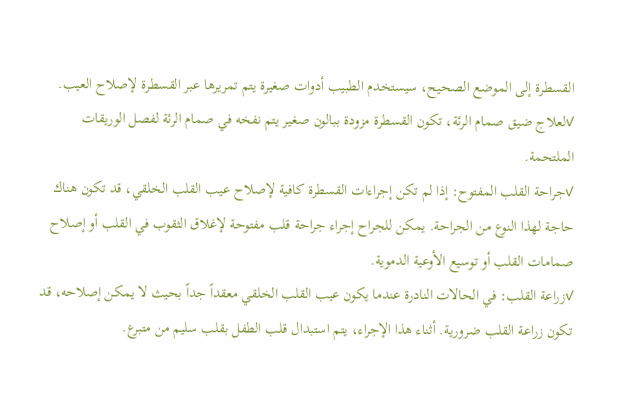القسطرة إلى الموضع الصحيح، سيستخدم الطبيب أدوات صغيرة يتم تمريرها عبر القسطرة لإصلاح العيب.
✓لعلاج ضيق صمام الرئة، تكون القسطرة مزودة ببالون صغير يتم نفخه في صمام الرئة لفصل الوريقات الملتحمة.
✓جراحة القلب المفتوح: إذا لم تكن إجراءات القسطرة كافية لإصلاح عيب القلب الخلقي، قد تكون هناك حاجة لهذا النوع من الجراحة. يمكن للجراح إجراء جراحة قلب مفتوحة لإغلاق الثقوب في القلب أو إصلاح صمامات القلب أو توسيع الأوعية الدموية.
✓زراعة القلب: في الحالات النادرة عندما يكون عيب القلب الخلقي معقداً جداً بحيث لا يمكن إصلاحه، قد تكون زراعة القلب ضرورية. أثناء هذا الإجراء، يتم استبدال قلب الطفل بقلب سليم من متبرع.